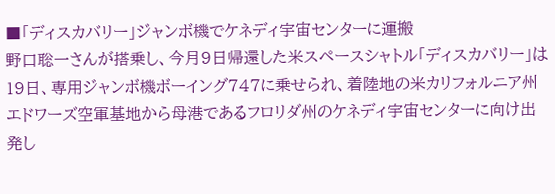■「ディスカバリー」ジャンボ機でケネディ宇宙センターに運搬
野口聡一さんが搭乗し、今月9日帰還した米スペースシャトル「ディスカバリー」は19日、専用ジャンボ機ボーイング747に乗せられ、着陸地の米カリフォルニア州エドワーズ空軍基地から母港であるフロリダ州のケネディ宇宙センターに向け出発し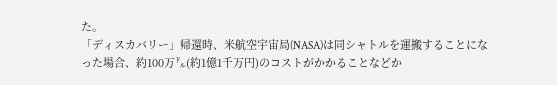た。
「ディスカバリー」帰還時、米航空宇宙局(NASA)は同シャトルを運搬することになった場合、約100万㌦(約1億1千万円)のコストがかかることなどか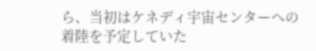ら、当初はケネディ宇宙センターへの着陸を予定していた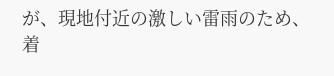が、現地付近の激しい雷雨のため、着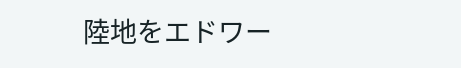陸地をエドワー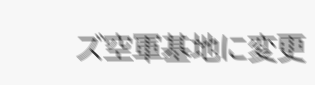ズ空軍基地に変更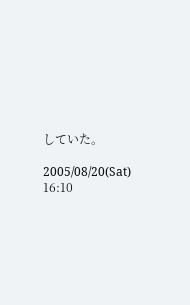していた。

2005/08/20(Sat) 16:10